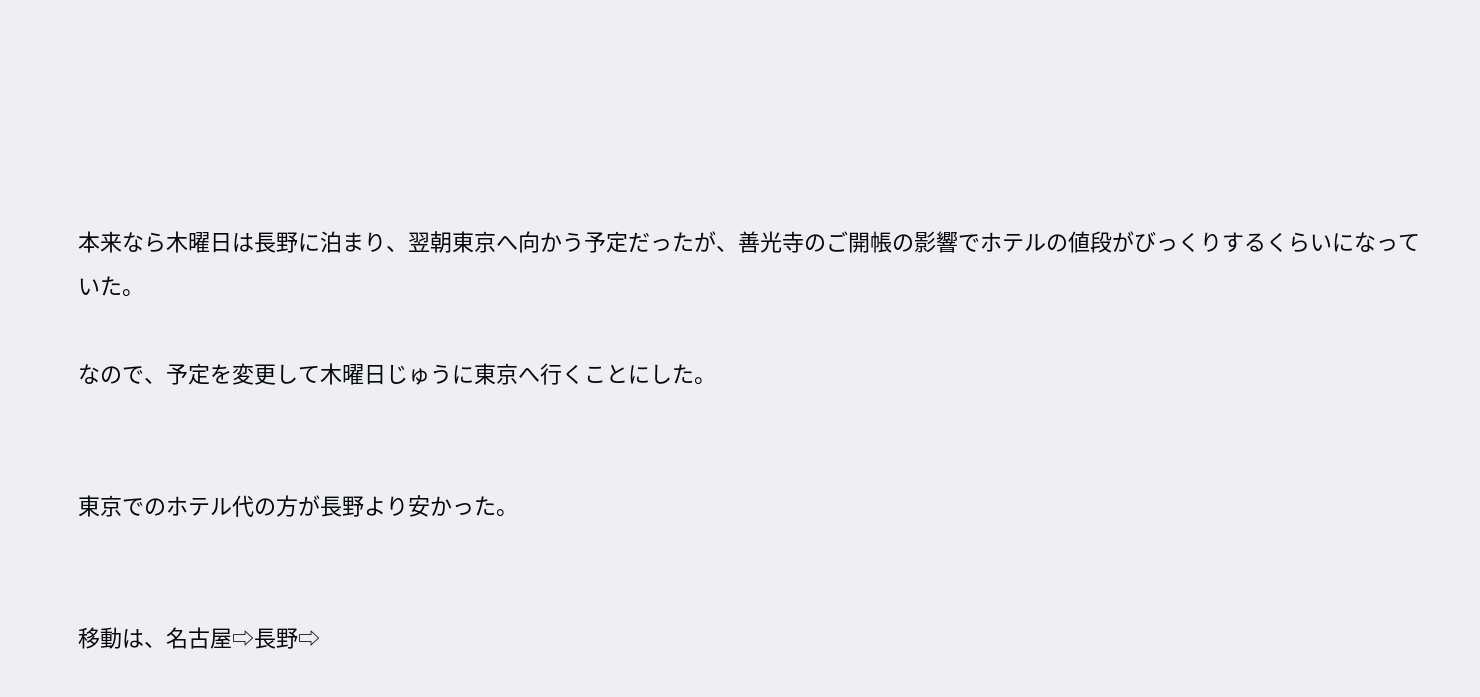本来なら木曜日は長野に泊まり、翌朝東京へ向かう予定だったが、善光寺のご開帳の影響でホテルの値段がびっくりするくらいになっていた。

なので、予定を変更して木曜日じゅうに東京へ行くことにした。


東京でのホテル代の方が長野より安かった。


移動は、名古屋⇨長野⇨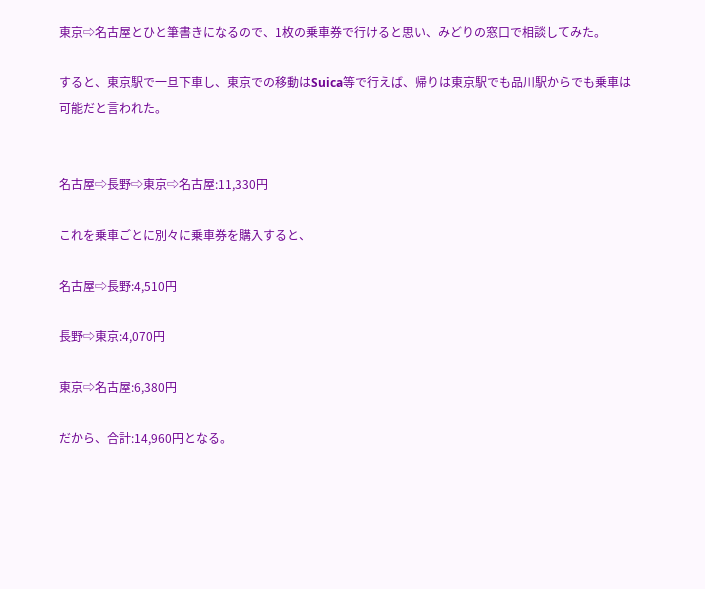東京⇨名古屋とひと筆書きになるので、1枚の乗車券で行けると思い、みどりの窓口で相談してみた。

すると、東京駅で一旦下車し、東京での移動はSuica等で行えば、帰りは東京駅でも品川駅からでも乗車は可能だと言われた。


名古屋⇨長野⇨東京⇨名古屋:11,330円

これを乗車ごとに別々に乗車券を購入すると、

名古屋⇨長野:4,510円

長野⇨東京:4,070円

東京⇨名古屋:6,380円

だから、合計:14,960円となる。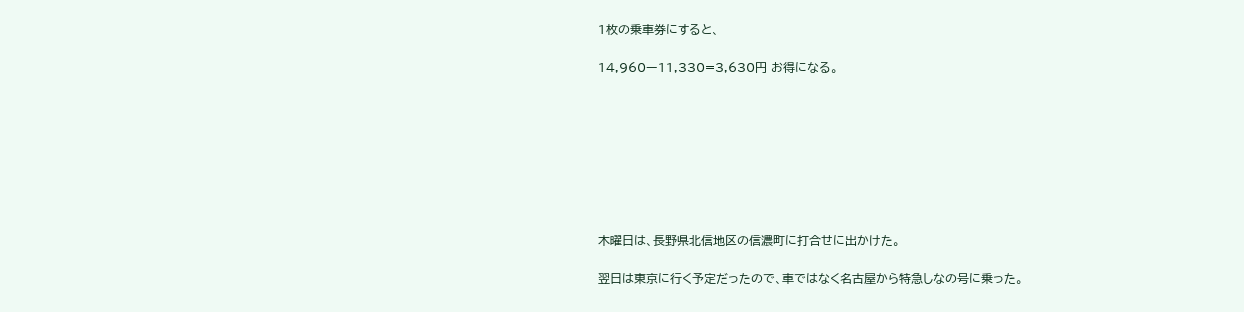1枚の乗車券にすると、

14,960ー11,330=3,630円 お得になる。








木曜日は、長野県北信地区の信濃町に打合せに出かけた。

翌日は東京に行く予定だったので、車ではなく名古屋から特急しなの号に乗った。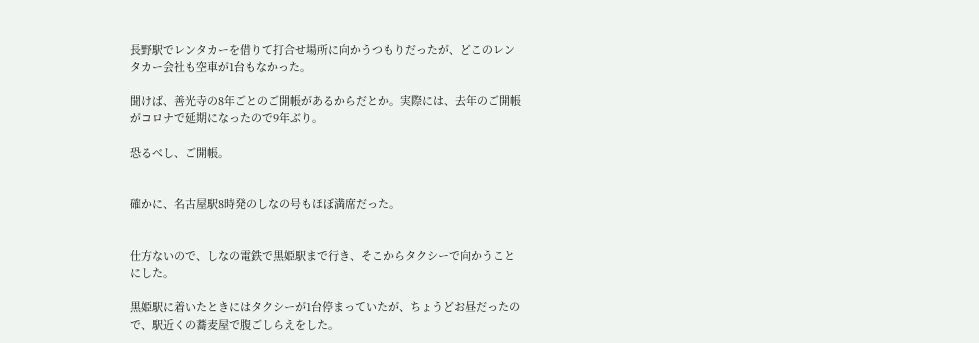長野駅でレンタカーを借りて打合せ場所に向かうつもりだったが、どこのレンタカー会社も空車が1台もなかった。

聞けば、善光寺の8年ごとのご開帳があるからだとか。実際には、去年のご開帳がコロナで延期になったので9年ぶり。

恐るべし、ご開帳。


確かに、名古屋駅8時発のしなの号もほぼ満席だった。


仕方ないので、しなの電鉄で黒姫駅まで行き、そこからタクシーで向かうことにした。

黒姫駅に着いたときにはタクシーが1台停まっていたが、ちょうどお昼だったので、駅近くの蕎麦屋で腹ごしらえをした。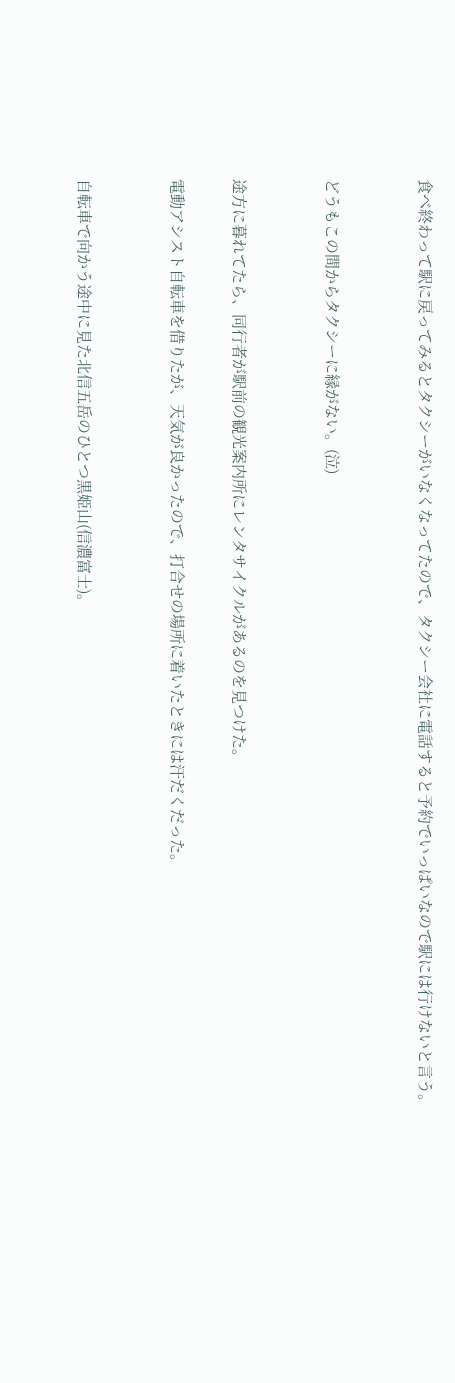食べ終わって駅に戻ってみるとタクシーがいなくなってたので、タクシー会社に電話すると予約でいっぱいなので駅には行けないと言う。


どうもこの間からタクシーに縁がない。(泣)


途方に暮れてたら、同行者が駅前の観光案内所にレンタサイクルがあるのを見つけた。

電動アシスト自転車を借りたが、天気が良かったので、打合せの場所に着いたときには汗だくだった。


自転車で向かう途中に見た北信五岳のひとつ黒姫山(信濃富士)。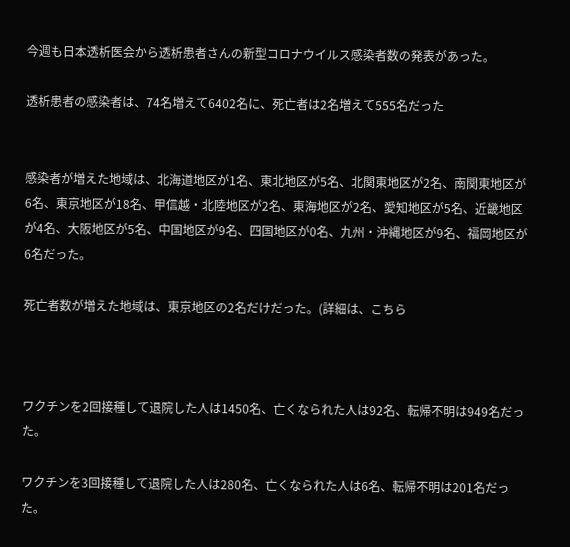今週も日本透析医会から透析患者さんの新型コロナウイルス感染者数の発表があった。

透析患者の感染者は、74名増えて6402名に、死亡者は2名増えて555名だった


感染者が増えた地域は、北海道地区が1名、東北地区が5名、北関東地区が2名、南関東地区が6名、東京地区が18名、甲信越・北陸地区が2名、東海地区が2名、愛知地区が5名、近畿地区が4名、大阪地区が5名、中国地区が9名、四国地区が0名、九州・沖縄地区が9名、福岡地区が6名だった。

死亡者数が増えた地域は、東京地区の2名だけだった。(詳細は、こちら



ワクチンを2回接種して退院した人は1450名、亡くなられた人は92名、転帰不明は949名だった。

ワクチンを3回接種して退院した人は280名、亡くなられた人は6名、転帰不明は201名だった。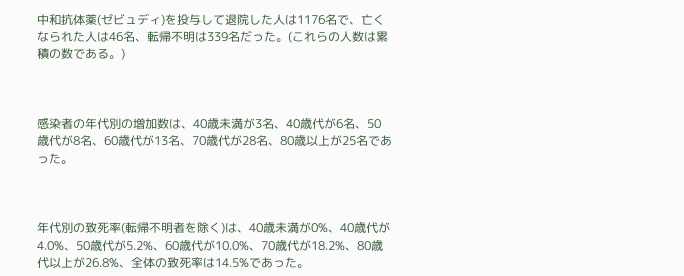中和抗体薬(ゼビュディ)を投与して退院した人は1176名で、亡くなられた人は46名、転帰不明は339名だった。(これらの人数は累積の数である。)



感染者の年代別の増加数は、40歳未満が3名、40歳代が6名、50歳代が8名、60歳代が13名、70歳代が28名、80歳以上が25名であった。



年代別の致死率(転帰不明者を除く)は、40歳未満が0%、40歳代が4.0%、50歳代が5.2%、60歳代が10.0%、70歳代が18.2%、80歳代以上が26.8%、全体の致死率は14.5%であった。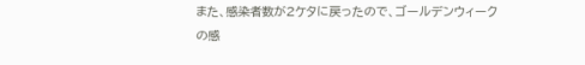また、感染者数が2ケタに戻ったので、ゴールデンウィークの感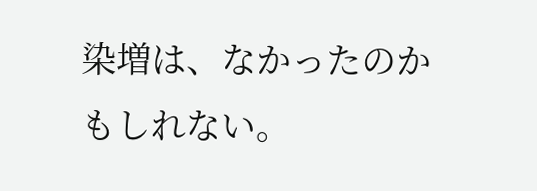染増は、なかったのかもしれない。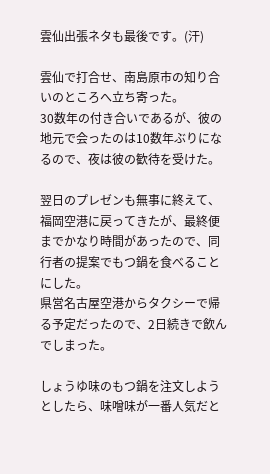雲仙出張ネタも最後です。(汗)

雲仙で打合せ、南島原市の知り合いのところへ立ち寄った。
30数年の付き合いであるが、彼の地元で会ったのは10数年ぶりになるので、夜は彼の歓待を受けた。

翌日のプレゼンも無事に終えて、福岡空港に戻ってきたが、最終便までかなり時間があったので、同行者の提案でもつ鍋を食べることにした。
県営名古屋空港からタクシーで帰る予定だったので、2日続きで飲んでしまった。

しょうゆ味のもつ鍋を注文しようとしたら、味噌味が一番人気だと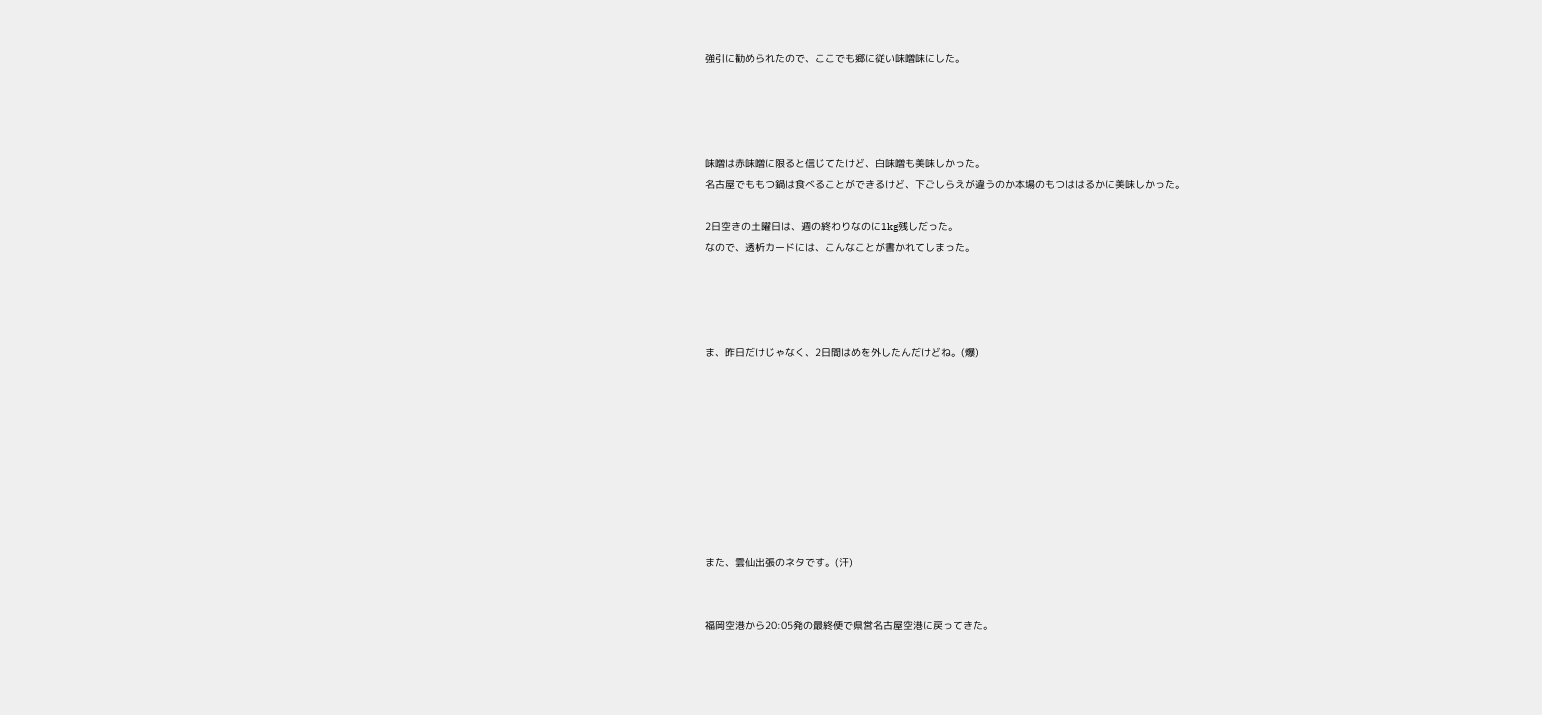強引に勧められたので、ここでも郷に従い味噌味にした。




味噌は赤味噌に限ると信じてたけど、白味噌も美味しかった。
名古屋でももつ鍋は食べることができるけど、下ごしらえが違うのか本場のもつははるかに美味しかった。

2日空きの土曜日は、週の終わりなのに1kg残しだった。
なので、透析カードには、こんなことが書かれてしまった。




ま、昨日だけじゃなく、2日間はめを外したんだけどね。(爆)









また、雲仙出張のネタです。(汗)


福岡空港から20:05発の最終便で県営名古屋空港に戻ってきた。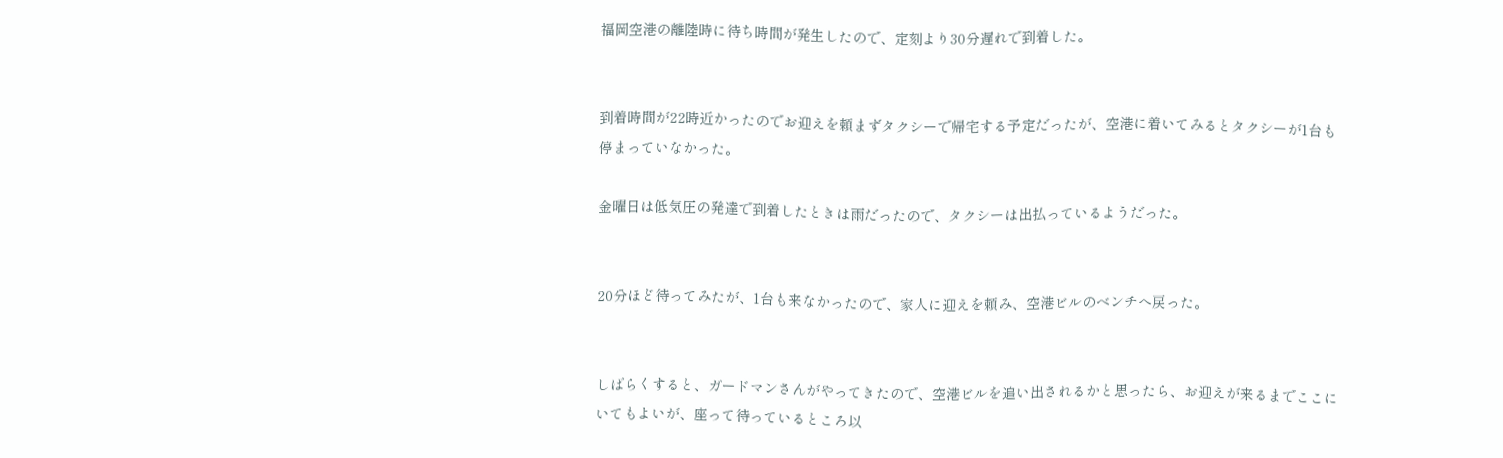福岡空港の離陸時に待ち時間が発生したので、定刻より30分遅れで到着した。


到着時間が22時近かったのでお迎えを頼まずタクシーで帰宅する予定だったが、空港に着いてみるとタクシーが1台も停まっていなかった。

金曜日は低気圧の発達で到着したときは雨だったので、タクシーは出払っているようだった。


20分ほど待ってみたが、1台も来なかったので、家人に迎えを頼み、空港ビルのベンチへ戻った。


しばらくすると、ガードマンさんがやってきたので、空港ビルを追い出されるかと思ったら、お迎えが来るまでここにいてもよいが、座って待っているところ以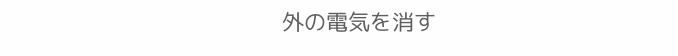外の電気を消す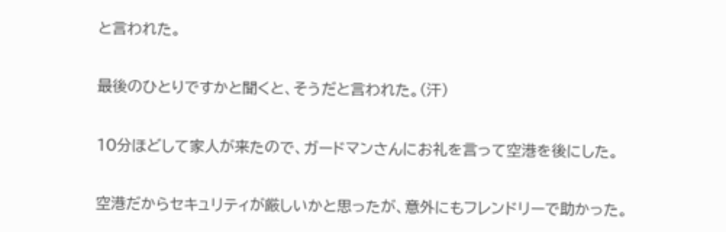と言われた。


最後のひとりですかと聞くと、そうだと言われた。(汗)


10分ほどして家人が来たので、ガードマンさんにお礼を言って空港を後にした。


空港だからセキュリティが厳しいかと思ったが、意外にもフレンドリーで助かった。